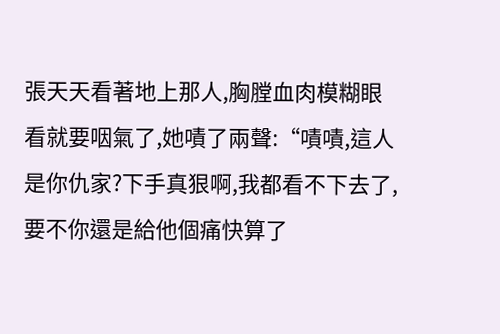張天天看著地上那人,胸膛血肉模糊眼看就要咽氣了,她嘖了兩聲:“嘖嘖,這人是你仇家?下手真狠啊,我都看不下去了,要不你還是給他個痛快算了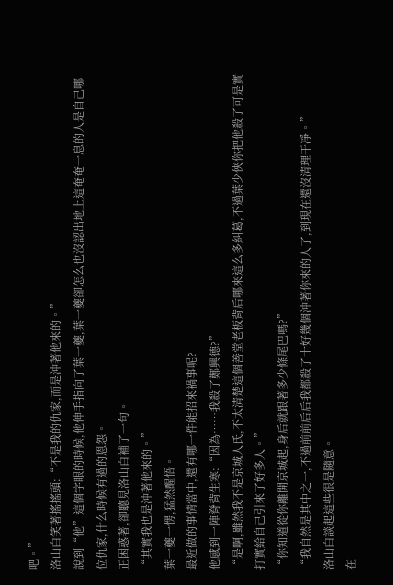吧。”
洛山白笑著搖搖頭:“不是我的仇家,而是沖著他來的。”
說到“他”這個字眼的時候,他伸手指向了葉一夔,葉一夔卻怎么也沒認出地上這奄奄一息的人是自己哪位仇家,什么時候有過的恩怨。
正困惑著,卻聽見洛山白補了一句。
“其實我也是沖著他來的。”
葉一夔一愣,猛然醒悟。
最近做的事情當中,還有哪一件能招來禍事呢?
他感到一陣脊背生寒:“因為……我殺了鄭興德?”
“是啊,雖然我不是京城人氏,不太清楚這個善堂老板背后哪來這么多糾葛,不過葉少俠你把他殺了可是實打實給自己引來了好多人。”
“你知道從你離開京城起,身后就跟著多少條尾巴嗎?”
“我自然是其中之一,不過前前后后我都殺了十好幾個沖著你來的人了,到現在還沒清理干凈。”
洛山白談起這些很是隨意。
在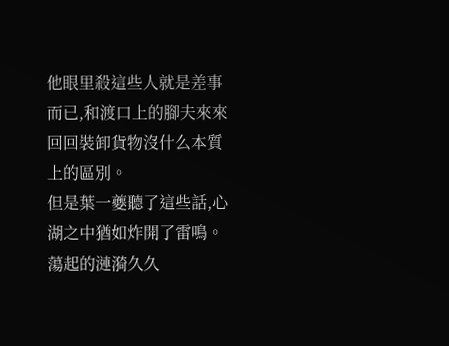他眼里殺這些人就是差事而已,和渡口上的腳夫來來回回裝卸貨物沒什么本質上的區別。
但是葉一夔聽了這些話,心湖之中猶如炸開了雷鳴。
蕩起的漣漪久久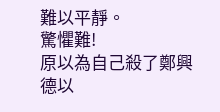難以平靜。
驚懼難!
原以為自己殺了鄭興德以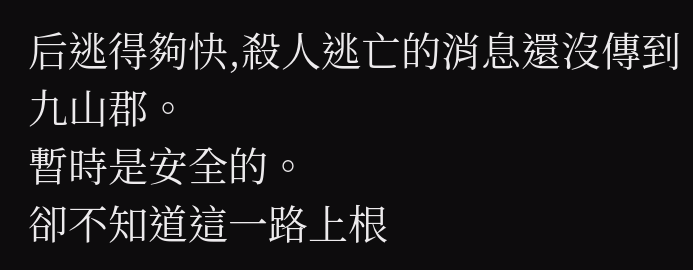后逃得夠快,殺人逃亡的消息還沒傳到九山郡。
暫時是安全的。
卻不知道這一路上根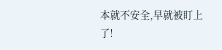本就不安全,早就被盯上了!